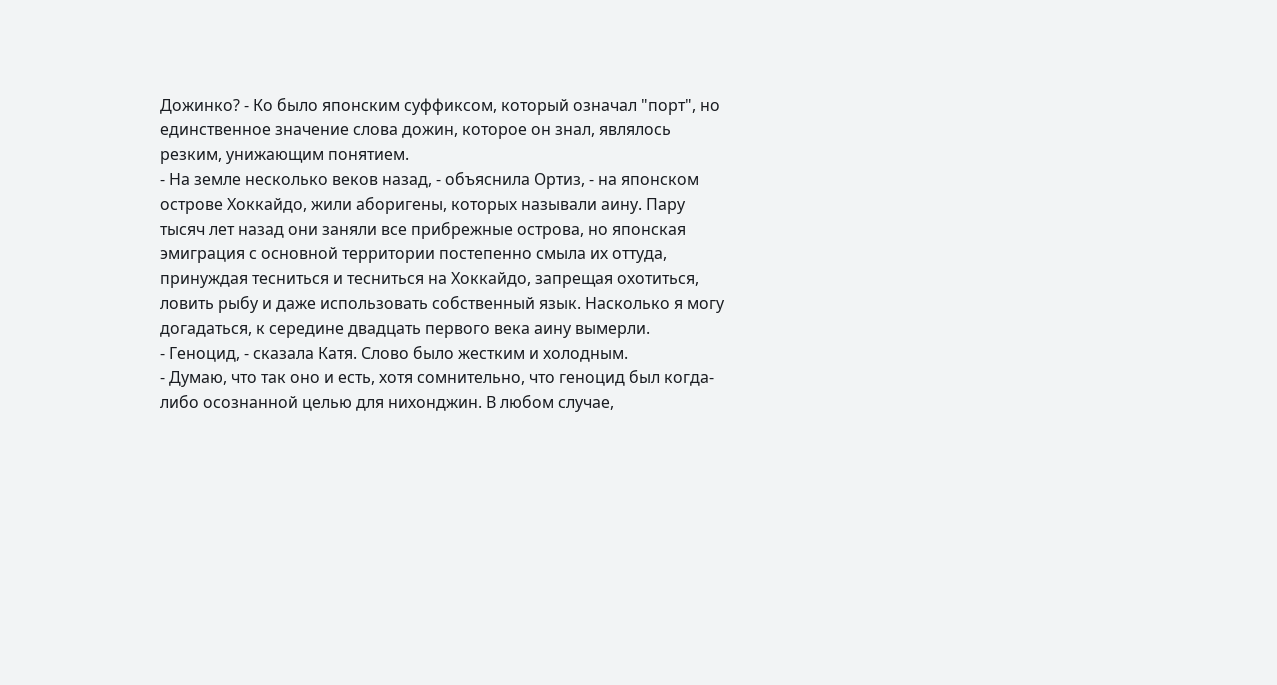Дожинко? - Ко было японским суффиксом, который означал "порт", но единственное значение слова дожин, которое он знал, являлось резким, унижающим понятием.
- На земле несколько веков назад, - объяснила Ортиз, - на японском острове Хоккайдо, жили аборигены, которых называли аину. Пару тысяч лет назад они заняли все прибрежные острова, но японская эмиграция с основной территории постепенно смыла их оттуда, принуждая тесниться и тесниться на Хоккайдо, запрещая охотиться, ловить рыбу и даже использовать собственный язык. Насколько я могу догадаться, к середине двадцать первого века аину вымерли.
- Геноцид, - сказала Катя. Слово было жестким и холодным.
- Думаю, что так оно и есть, хотя сомнительно, что геноцид был когда-либо осознанной целью для нихонджин. В любом случае,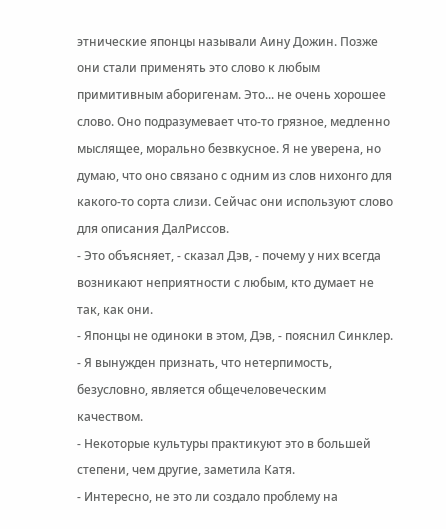этнические японцы называли Аину Дожин. Позже они стали применять это слово к любым примитивным аборигенам. Это... не очень хорошее слово. Оно подразумевает что-то грязное, медленно мыслящее, морально безвкусное. Я не уверена, но думаю, что оно связано с одним из слов нихонго для какого-то сорта слизи. Сейчас они используют слово для описания ДалРиссов.
- Это объясняет, - сказал Дэв, - почему у них всегда возникают неприятности с любым, кто думает не так, как они.
- Японцы не одиноки в этом, Дэв, - пояснил Синклер. - Я вынужден признать, что нетерпимость, безусловно, является общечеловеческим качеством.
- Некоторые культуры практикуют это в большей степени, чем другие, заметила Катя.
- Интересно, не это ли создало проблему на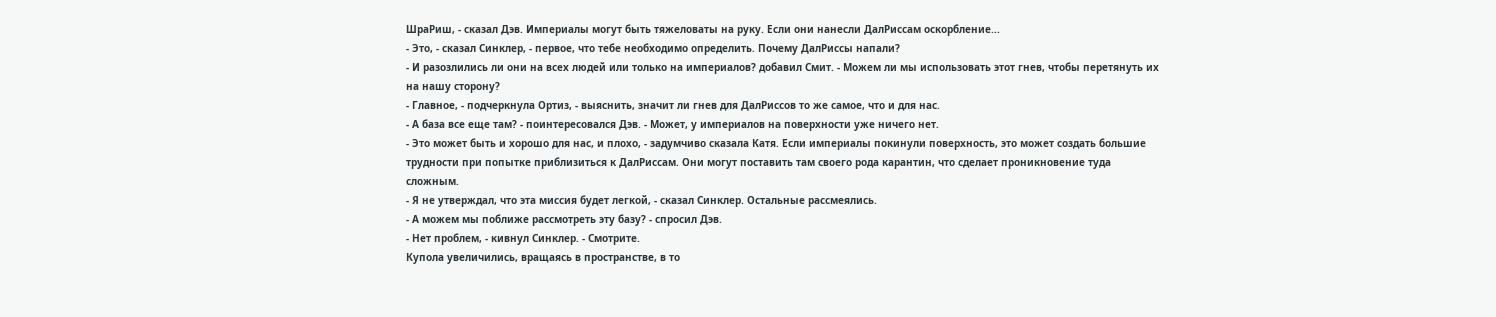ШраРиш, - сказал Дэв. Империалы могут быть тяжеловаты на руку. Если они нанесли ДалРиссам оскорбление...
- Это, - сказал Синклер, - первое, что тебе необходимо определить. Почему ДалРиссы напали?
- И разозлились ли они на всех людей или только на империалов? добавил Смит. - Можем ли мы использовать этот гнев, чтобы перетянуть их на нашу сторону?
- Главное, - подчеркнула Ортиз, - выяснить, значит ли гнев для ДалРиссов то же самое, что и для нас.
- А база все еще там? - поинтересовался Дэв. - Может, у империалов на поверхности уже ничего нет.
- Это может быть и хорошо для нас, и плохо, - задумчиво сказала Катя. Если империалы покинули поверхность, это может создать большие трудности при попытке приблизиться к ДалРиссам. Они могут поставить там своего рода карантин, что сделает проникновение туда сложным.
- Я не утверждал, что эта миссия будет легкой, - сказал Синклер. Остальные рассмеялись.
- А можем мы поближе рассмотреть эту базу? - спросил Дэв.
- Нет проблем, - кивнул Синклер. - Смотрите.
Купола увеличились, вращаясь в пространстве, в то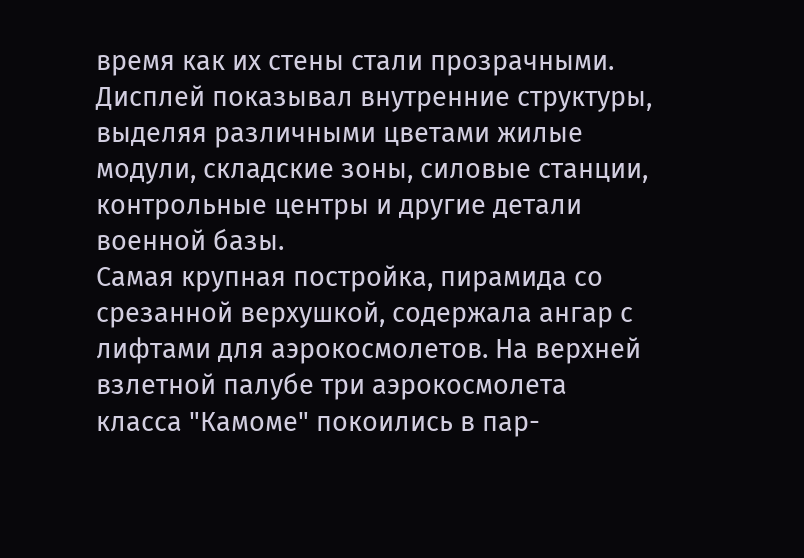время как их стены стали прозрачными. Дисплей показывал внутренние структуры, выделяя различными цветами жилые модули, складские зоны, силовые станции, контрольные центры и другие детали военной базы.
Самая крупная постройка, пирамида со срезанной верхушкой, содержала ангар с лифтами для аэрокосмолетов. На верхней взлетной палубе три аэрокосмолета класса "Камоме" покоились в пар-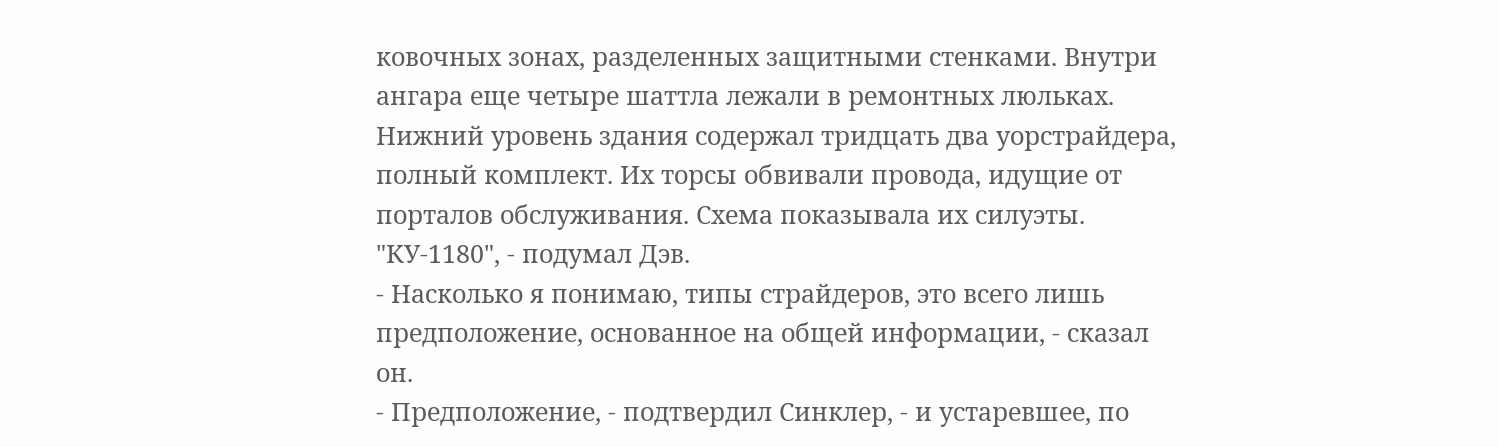ковочных зонах, разделенных защитными стенками. Внутри ангара еще четыре шаттла лежали в ремонтных люльках. Нижний уровень здания содержал тридцать два уорстрайдера, полный комплект. Их торсы обвивали провода, идущие от порталов обслуживания. Схема показывала их силуэты. "КУ-1180", - подумал Дэв.
- Насколько я понимаю, типы страйдеров, это всего лишь предположение, основанное на общей информации, - сказал он.
- Предположение, - подтвердил Синклер, - и устаревшее, по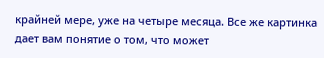крайней мере, уже на четыре месяца. Все же картинка дает вам понятие о том, что может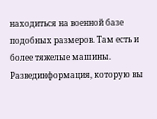находиться на военной базе подобных размеров. Там есть и более тяжелые машины. Развединформация, которую вы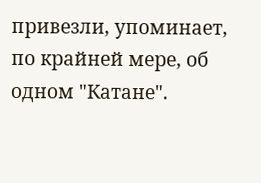привезли, упоминает, по крайней мере, об одном "Катане".